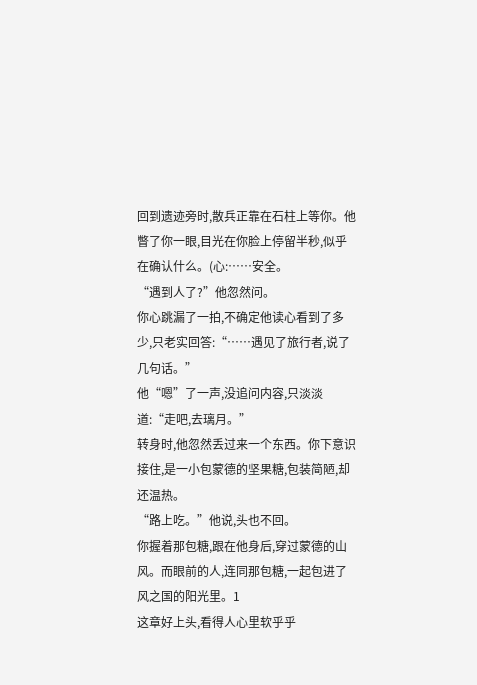回到遗迹旁时,散兵正靠在石柱上等你。他瞥了你一眼,目光在你脸上停留半秒,似乎在确认什么。(心:……安全。
“遇到人了?”他忽然问。
你心跳漏了一拍,不确定他读心看到了多少,只老实回答:“……遇见了旅行者,说了几句话。”
他“嗯”了一声,没追问内容,只淡淡道:“走吧,去璃月。”
转身时,他忽然丢过来一个东西。你下意识接住,是一小包蒙德的坚果糖,包装简陋,却还温热。
“路上吃。”他说,头也不回。
你握着那包糖,跟在他身后,穿过蒙德的山风。而眼前的人,连同那包糖,一起包进了风之国的阳光里。1
这章好上头,看得人心里软乎乎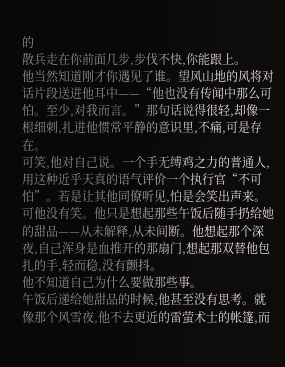的
散兵走在你前面几步,步伐不快,你能跟上。
他当然知道刚才你遇见了谁。望风山地的风将对话片段送进他耳中——“他也没有传闻中那么可怕。至少,对我而言。”那句话说得很轻,却像一根细刺,扎进他惯常平静的意识里,不痛,可是存在。
可笑,他对自己说。一个手无缚鸡之力的普通人,用这种近乎天真的语气评价一个执行官“不可怕”。若是让其他同僚听见,怕是会笑出声来。可他没有笑。他只是想起那些午饭后随手扔给她的甜品——从未解释,从未间断。他想起那个深夜,自己浑身是血推开的那扇门,想起那双替他包扎的手,轻而稳,没有颤抖。
他不知道自己为什么要做那些事。
午饭后递给她甜品的时候,他甚至没有思考。就像那个风雪夜,他不去更近的雷萤术士的帐篷,而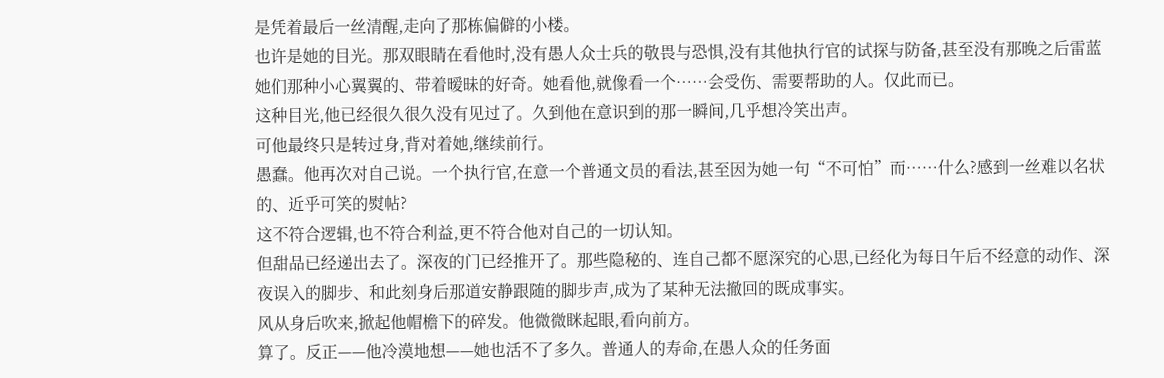是凭着最后一丝清醒,走向了那栋偏僻的小楼。
也许是她的目光。那双眼睛在看他时,没有愚人众士兵的敬畏与恐惧,没有其他执行官的试探与防备,甚至没有那晚之后雷蓝她们那种小心翼翼的、带着暧昧的好奇。她看他,就像看一个……会受伤、需要帮助的人。仅此而已。
这种目光,他已经很久很久没有见过了。久到他在意识到的那一瞬间,几乎想冷笑出声。
可他最终只是转过身,背对着她,继续前行。
愚蠢。他再次对自己说。一个执行官,在意一个普通文员的看法,甚至因为她一句“不可怕”而……什么?感到一丝难以名状的、近乎可笑的熨帖?
这不符合逻辑,也不符合利益,更不符合他对自己的一切认知。
但甜品已经递出去了。深夜的门已经推开了。那些隐秘的、连自己都不愿深究的心思,已经化为每日午后不经意的动作、深夜误入的脚步、和此刻身后那道安静跟随的脚步声,成为了某种无法撤回的既成事实。
风从身后吹来,掀起他帽檐下的碎发。他微微眯起眼,看向前方。
算了。反正——他冷漠地想——她也活不了多久。普通人的寿命,在愚人众的任务面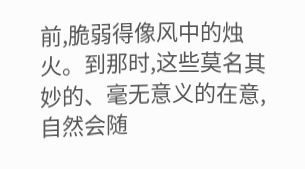前,脆弱得像风中的烛火。到那时,这些莫名其妙的、毫无意义的在意,自然会随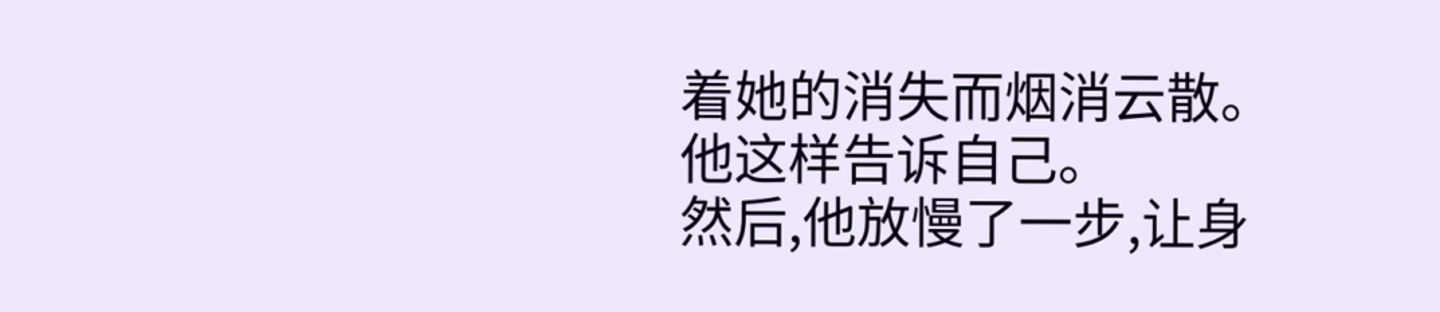着她的消失而烟消云散。
他这样告诉自己。
然后,他放慢了一步,让身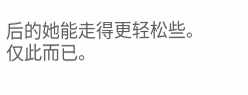后的她能走得更轻松些。
仅此而已。